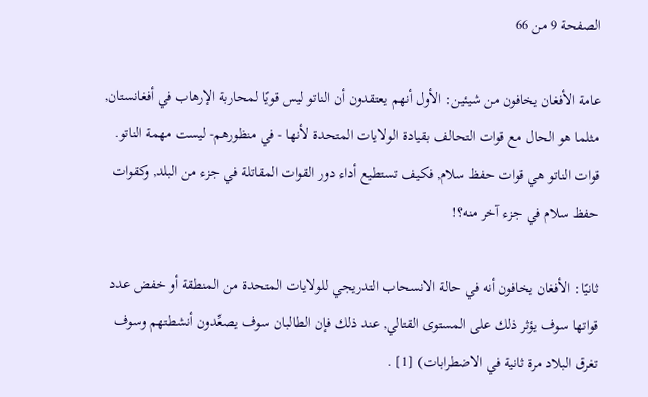الصفحة 9 من 66

عامة الأفغان يخافون من شيئين: الأول أنهم يعتقدون أن الناتو ليس قويًا لمحاربة الإرهاب في أفغانستان, مثلما هو الحال مع قوات التحالف بقيادة الولايات المتحدة لأنها - في منظورهم- ليست مهمة الناتو. قوات الناتو هي قوات حفظ سلام, فكيف تستطيع أداء دور القوات المقاتلة في جزء من البلد, وكقوات حفظ سلام في جزء آخر منه؟!

ثانيًا: الأفغان يخافون أنه في حالة الانسحاب التدريجي للولايات المتحدة من المنطقة أو خفض عدد قواتها سوف يؤثر ذلك على المستوى القتالي, عند ذلك فإن الطالبان سوف يصعِّدون أنشطتهم وسوف تغرق البلاد مرة ثانية في الاضطرابات) [1] .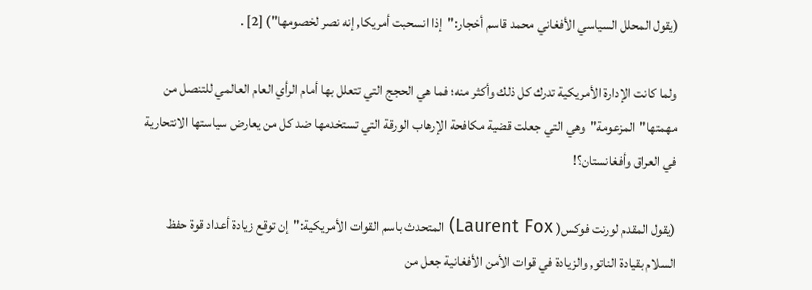(يقول المحلل السياسي الأفغاني محمد قاسم أخجار:"إذا انسحبت أمريكا, إنه نصر لخصومها") [2] .

ولما كانت الإدارة الأمريكية تدرك كل ذلك وأكثر منه؛ فما هي الحجج التي تتعلل بها أمام الرأي العام العالمي للتنصل من مهمتها"المزعومة"وهي التي جعلت قضية مكافحة الإرهاب الورقة التي تستخدمها ضد كل من يعارض سياستها الانتحارية في العراق وأفغانستان؟!

(يقول المقدم لورنت فوكس( Laurent Fox) المتحدث باسم القوات الأمريكية:"إن توقع زيادة أعداد قوة حفظ السلام بقيادة الناتو, والزيادة في قوات الأمن الأفغانية جعل من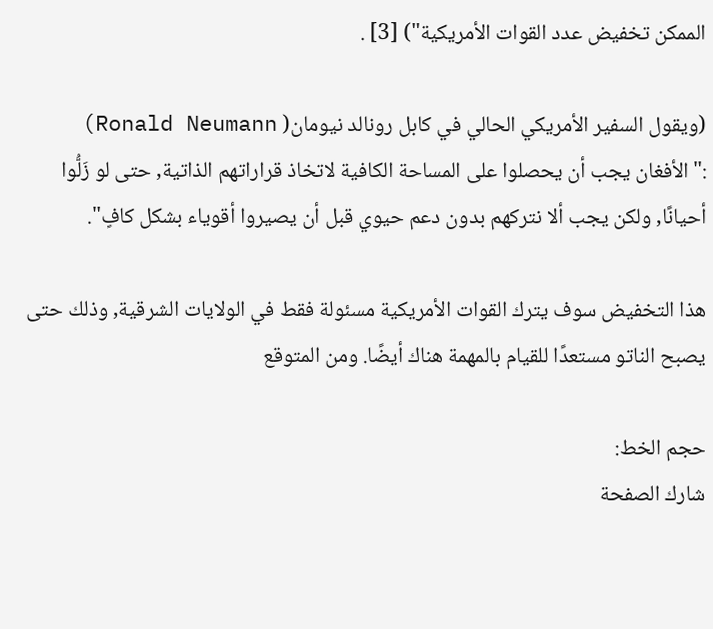الممكن تخفيض عدد القوات الأمريكية") [3] .

(ويقول السفير الأمريكي الحالي في كابل رونالد نيومان( Ronald Neumann) :"الأفغان يجب أن يحصلوا على المساحة الكافية لاتخاذ قراراتهم الذاتية, حتى لو زَلُّوا أحيانًا, ولكن يجب ألا نتركهم بدون دعم حيوي قبل أن يصيروا أقوياء بشكل كافٍ".

هذا التخفيض سوف يترك القوات الأمريكية مسئولة فقط في الولايات الشرقية, وذلك حتى يصبح الناتو مستعدًا للقيام بالمهمة هناك أيضًا. ومن المتوقع

حجم الخط:
شارك الصفحة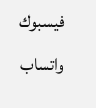فيسبوك واتساب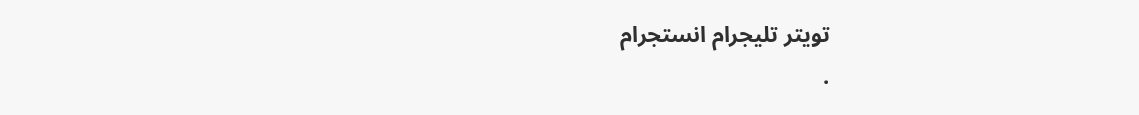تويتر تليجرام انستجرام
.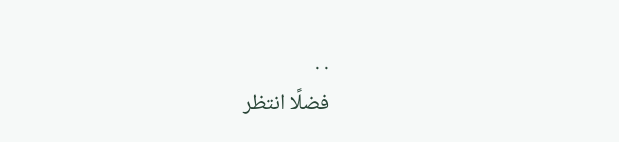. .
فضلًا انتظر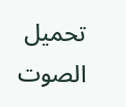تحميل الصوت